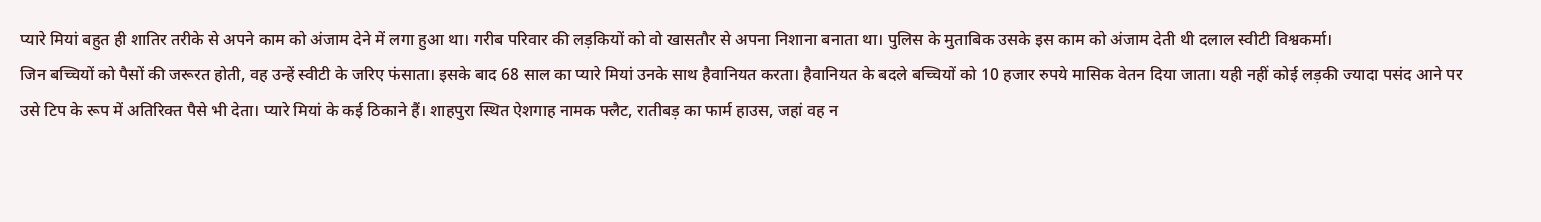प्यारे मियां बहुत ही शातिर तरीके से अपने काम को अंजाम देने में लगा हुआ था। गरीब परिवार की लड़कियों को वो खासतौर से अपना निशाना बनाता था। पुलिस के मुताबिक उसके इस काम को अंजाम देती थी दलाल स्वीटी विश्वकर्मा।
जिन बच्चियों को पैसों की जरूरत होती, वह उन्हें स्वीटी के जरिए फंसाता। इसके बाद 68 साल का प्यारे मियां उनके साथ हैवानियत करता। हैवानियत के बदले बच्चियों को 10 हजार रुपये मासिक वेतन दिया जाता। यही नहीं कोई लड़की ज्यादा पसंद आने पर उसे टिप के रूप में अतिरिक्त पैसे भी देता। प्यारे मियां के कई ठिकाने हैं। शाहपुरा स्थित ऐशगाह नामक फ्लैट, रातीबड़ का फार्म हाउस, जहां वह न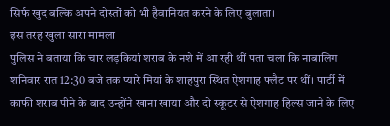सिर्फ खुद बल्कि अपने दोस्तों को भी हैवानियत करने के लिए बुलाता।
इस तरह खुला सारा मामला
पुलिस ने बताया कि चार लड़कियां शराब के नशे में आ रही थीं पता चला कि नाबालिग शनिवार रात 12:30 बजे तक प्यारे मियां के शाहपुरा स्थित ऐशगाह फ्लैट पर थीं। पार्टी में काफी शराब पीने के बाद उन्होंने खाना खाया और दो स्कूटर से ऐशगाह हिल्स जाने के लिए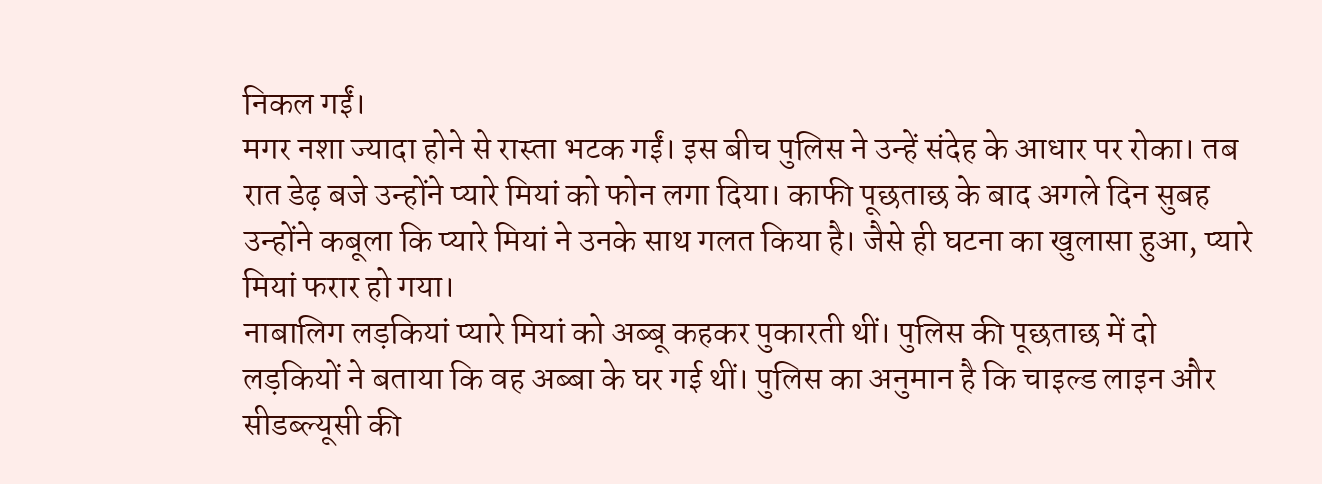निकल गईं।
मगर नशा ज्यादा होने से रास्ता भटक गईं। इस बीच पुलिस ने उन्हें संदेह के आधार पर रोका। तब रात डेढ़ बजे उन्होंने प्यारे मियां को फोन लगा दिया। काफी पूछताछ के बाद अगले दिन सुबह उन्होंने कबूला कि प्यारे मियां ने उनके साथ गलत किया है। जैसे ही घटना का खुलासा हुआ, प्यारे मियां फरार हो गया।
नाबालिग लड़कियां प्यारे मियां को अब्बू कहकर पुकारती थीं। पुलिस की पूछताछ में दो लड़कियों ने बताया कि वह अब्बा के घर गई थीं। पुलिस का अनुमान है कि चाइल्ड लाइन और सीडब्ल्यूसी की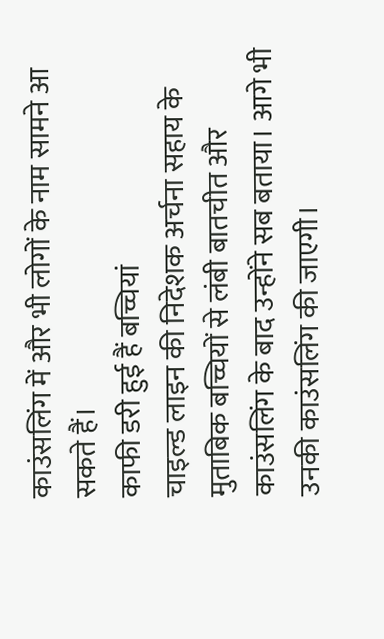काउंसलिंग में और भी लोगों के नाम सामने आ सकते हैं।
काफी डरी हुई हैं बच्चियां
चाइल्ड लाइन की निदेशक अर्चना सहाय के मुताबिक बच्चियों से लंबी बातचीत और काउंसलिंग के बाद उन्होंने सब बताया। आगे भी उनकी काउंसलिंग की जाएगी।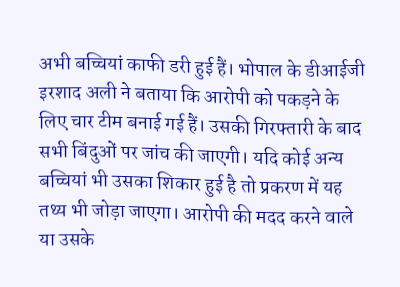अभी बच्चियां काफी डरी हुई हैं। भोपाल के डीआईजी इरशाद अली ने बताया कि आरोपी को पकड़ने के लिए चार टीम बनाई गई हैं। उसकी गिरफ्तारी के बाद सभी बिंदुओं पर जांच की जाएगी। यदि कोई अन्य बच्चियां भी उसका शिकार हुई है तो प्रकरण में यह तथ्य भी जोड़ा जाएगा। आरोपी की मदद करने वाले या उसके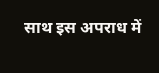साथ इस अपराध में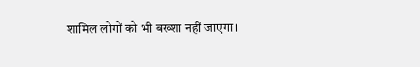शामिल लोगों को भी बख्शा नहीं जाएगा।